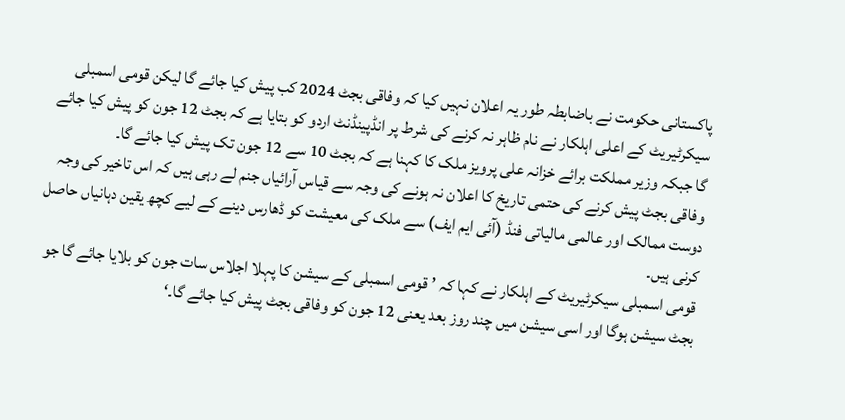پاکستانی حکومت نے باضابطہ طور یہ اعلان نہیں کیا کہ وفاقی بجٹ 2024 کب پیش کیا جائے گا لیکن قومی اسمبلی سیکرٹیریٹ کے اعلی اہلکار نے نام ظاہر نہ کرنے کی شرط پر انڈپینڈنٹ اردو کو بتایا ہے کہ بجٹ 12 جون کو پیش کیا جائے گا جبکہ وزیر مملکت برائے خزانہ علی پرویز ملک کا کہنا ہے کہ بجٹ 10 سے 12 جون تک پیش کیا جائے گا۔
وفاقی بجٹ پیش کرنے کی حتمی تاریخ کا اعلان نہ ہونے کی وجہ سے قیاس آرائیاں جنم لے رہی ہیں کہ اس تاخیر کی وجہ دوست ممالک اور عالمی مالیاتی فنڈ (آئی ایم ایف) سے ملک کی معیشت کو ڈھارس دینے کے لیے کچھ یقین دہانیاں حاصل کرنی ہیں۔
قومی اسمبلی سیکرٹیریٹ کے اہلکار نے کہا کہ ’قومی اسمبلی کے سیشن کا پہلا اجلاس سات جون کو بلایا جائے گا جو بجٹ سیشن ہوگا اور اسی سیشن میں چند روز بعد یعنی 12 جون کو وفاقی بجٹ پیش کیا جائے گا۔‘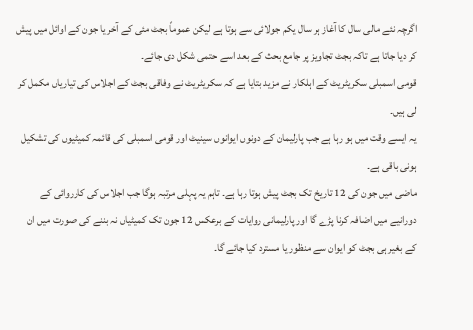اگرچہ نئے مالی سال کا آغاز ہر سال یکم جولائی سے ہوتا ہے لیکن عموماً بجٹ مئی کے آخر یا جون کے اوائل میں پیش کر دیا جاتا ہے تاکہ بجٹ تجاویز پر جامع بحث کے بعد اسے حتمی شکل دی جائے۔
قومی اسمبلی سکریٹریٹ کے اہلکار نے مزید بتایا ہے کہ سکریٹریٹ نے وفاقی بجٹ کے اجلاس کی تیاریاں مکمل کر لی ہیں۔
یہ ایسے وقت میں ہو رہا ہے جب پارلیمان کے دونوں ایوانوں سینیٹ اور قومی اسمبلی کی قائمہ کمیٹیوں کی تشکیل ہونی باقی ہے۔
ماضی میں جون کی 12 تاریخ تک بجٹ پیش ہوتا رہا ہے۔ تاہم یہ پہلی مرتبہ ہوگا جب اجلاس کی کارروائی کے دورانیے میں اضافہ کرنا پڑے گا اور پارلیمانی روایات کے برعکس 12 جون تک کمیٹیاں نہ بننے کی صورت میں ان کے بغیر ہی بجٹ کو ایوان سے منظور یا مسترد کیا جائے گا۔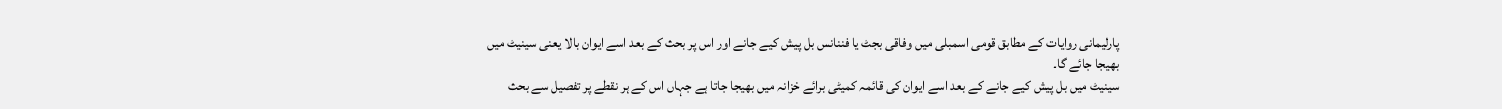پارلیمانی روایات کے مطابق قومی اسمبلی میں وفاقی بجٹ یا فننانس بل پیش کیے جانے اور اس پر بحث کے بعد اسے ایوان بالا یعنی سینیٹ میں بھیجا جائے گا۔
سینیٹ میں بل پیش کیے جانے کے بعد اسے ایوان کی قائمہ کمیٹی برائے خزانہ میں بھیجا جاتا ہے جہاں اس کے ہر نقطے پر تفصیل سے بحث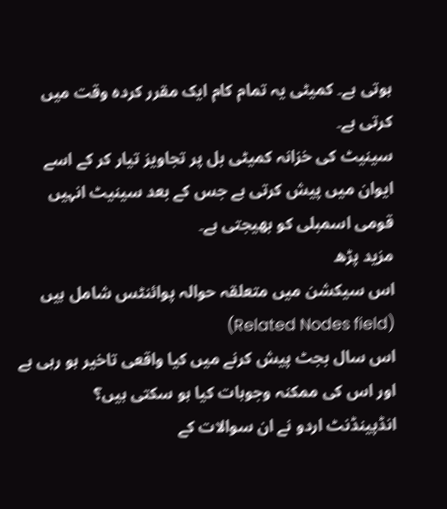ہوتی ہے۔ کمیٹی یہ تمام کام ایک مقرر کردہ وقت میں کرتی ہے۔
سینیٹ کی خزانہ کمیٹی بل پر تجاویز تیار کر کے اسے ایوان میں پیش کرتی ہے جس کے بعد سینیٹ انہیں قومی اسمبلی کو بھیجتی ہے۔
مزید پڑھ
اس سیکشن میں متعلقہ حوالہ پوائنٹس شامل ہیں (Related Nodes field)
اس سال بجٹ پیش کرنے میں کیا واقعی تاخیر ہو رہی ہے اور اس کی ممکنہ وجوہات کیا ہو سکتی ہیں؟
انڈپینڈنٹ اردو نے ان سوالات کے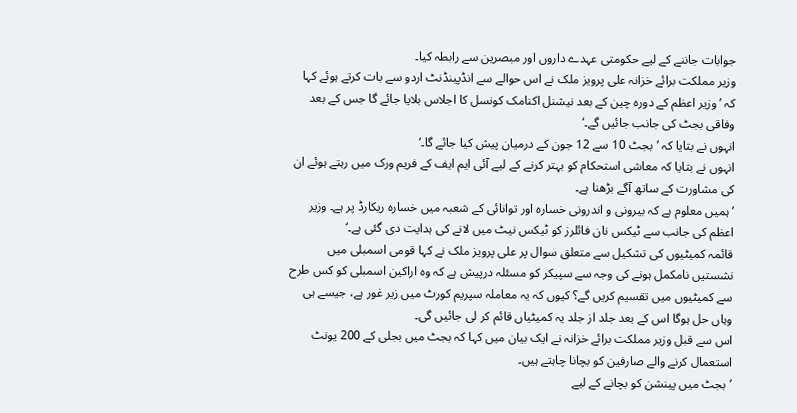جوابات جاننے کے لیے حکومتی عہدے داروں اور مبصرین سے رابطہ کیا۔
وزیر مملکت برائے خزانہ علی پرویز ملک نے اس حوالے سے انڈپینڈنٹ اردو سے بات کرتے ہوئے کہا کہ ’وزیر اعظم کے دورہ چین کے بعد نیشنل اکنامک کونسل کا اجلاس بلایا جائے گا جس کے بعد وفاقی بجٹ کی جانب جائیں گے۔‘
انہوں نے بتایا کہ ’بجٹ 10 سے 12 جون کے درمیان پیش کیا جائے گا۔‘
انہوں نے بتایا کہ معاشی استحکام کو بہتر کرنے کے لیے آئی ایم ایف کے فریم ورک میں رہتے ہوئے ان کی مشاورت کے ساتھ آگے بڑھنا ہے۔
’ہمیں معلوم ہے کہ بیرونی و اندرونی خسارہ اور توانائی کے شعبہ میں خسارہ ریکارڈ پر ہے۔ وزیر اعظم کی جانب سے ٹیکس نان فائلرز کو ٹیکس نیٹ میں لانے کی ہدایت دی گئی ہے۔‘
قائمہ کمیٹیوں کی تشکیل سے متعلق سوال پر علی پرویز ملک نے کہا قومی اسمبلی میں نشستیں نامکمل ہونے کی وجہ سے سپیکر کو مسئلہ درپیش ہے کہ وہ اراکین اسمبلی کو کس طرح سے کمیٹیوں میں تقسیم کریں گے؟ کیوں کہ یہ معاملہ سپریم کورٹ میں زیر غور ہے، جیسے ہی وہاں حل ہوگا اس کے بعد جلد از جلد یہ کمیٹیاں قائم کر لی جائیں گی۔
اس سے قبل وزیر مملکت برائے خزانہ نے ایک بیان میں کہا کہ بجٹ میں بجلی کے 200 یونٹ استعمال کرنے والے صارفین کو بچانا چاہتے ہیں۔
’بجٹ میں پینشن کو بچانے کے لیے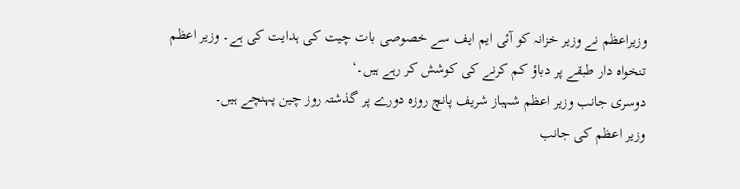وزیراعظم نے وزیر خزانہ کو آئی ایم ایف سے خصوصی بات چیت کی ہدایت کی ہے۔ وزیر اعظم تنخواہ دار طبقے پر دباؤ کم کرنے کی کوشش کر رہے ہیں۔‘
دوسری جانب وزیر اعظم شہباز شریف پانچ روزہ دورے پر گذشتہ روز چین پہنچے ہیں۔
وزیر اعظم کی جانب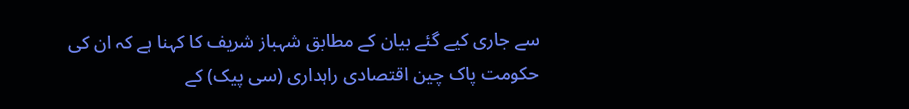سے جاری کیے گئے بیان کے مطابق شہباز شریف کا کہنا ہے کہ ان کی حکومت پاک چین اقتصادی راہداری (سی پیک) کے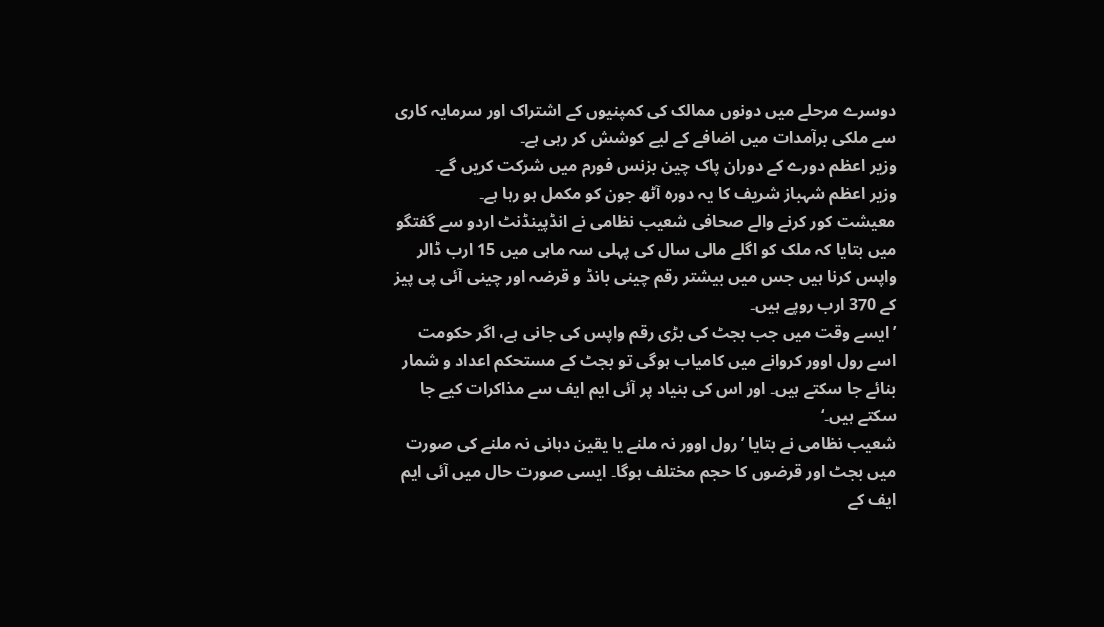دوسرے مرحلے میں دونوں ممالک کی کمپنیوں کے اشتراک اور سرمایہ کاری سے ملکی برآمدات میں اضافے کے لیے کوشش کر رہی ہے۔
وزیر اعظم دورے کے دوران پاک چین بزنس فورم میں شرکت کریں گے۔
وزیر اعظم شہباز شریف کا یہ دورہ آٹھ جون کو مکمل ہو رہا ہے۔
معیشت کور کرنے والے صحافی شعیب نظامی نے انڈپینڈنٹ اردو سے گفتگو میں بتایا کہ ملک کو اگلے مالی سال کی پہلی سہ ماہی میں 15 ارب ڈالر واپس کرنا ہیں جس میں بیشتر رقم چینی بانڈ و قرضہ اور چینی آئی پی پیز کے 370 ارب روپے ہیں۔
’ایسے وقت میں جب بجٹ کی بڑی رقم واپس کی جانی ہے، اگر حکومت اسے رول اوور کروانے میں کامیاب ہوگی تو بجٹ کے مستحکم اعداد و شمار بنائے جا سکتے ہیں۔ اور اس کی بنیاد پر آئی ایم ایف سے مذاکرات کیے جا سکتے ہیں۔‘
شعیب نظامی نے بتایا ’رول اوور نہ ملنے یا یقین دہانی نہ ملنے کی صورت میں بجٹ اور قرضوں کا حجم مختلف ہوگا۔ ایسی صورت حال میں آئی ایم ایف کے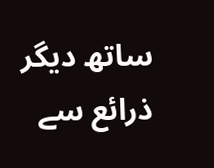ساتھ دیگر ذرائع سے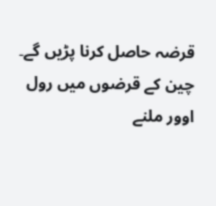قرضہ حاصل کرنا پڑیں گے۔ چین کے قرضوں میں رول اوور ملنے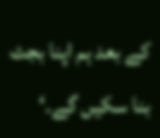کے بعد ہم اپنا بجٹ بنا سکیں گے۔‘